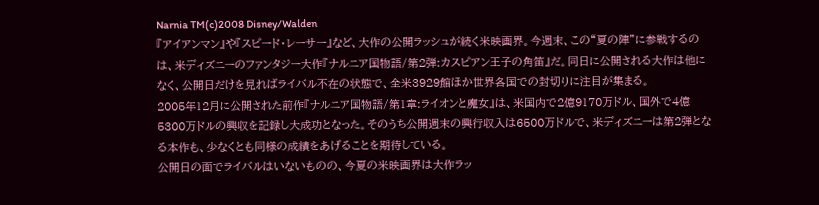Narnia TM(c)2008 Disney/Walden
『アイアンマン』や『スピード・レーサー』など、大作の公開ラッシュが続く米映画界。今週末、この“夏の陣”に参戦するのは、米ディズニーのファンタジー大作『ナルニア国物語/第2弾:カスピアン王子の角笛』だ。同日に公開される大作は他になく、公開日だけを見ればライバル不在の状態で、全米3929館ほか世界各国での封切りに注目が集まる。
2005年12月に公開された前作『ナルニア国物語/第1章:ライオンと魔女』は、米国内で2億9170万ドル、国外で4億5300万ドルの興収を記録し大成功となった。そのうち公開週末の興行収入は6500万ドルで、米ディズニーは第2弾となる本作も、少なくとも同様の成績をあげることを期待している。
公開日の面でライバルはいないものの、今夏の米映画界は大作ラッ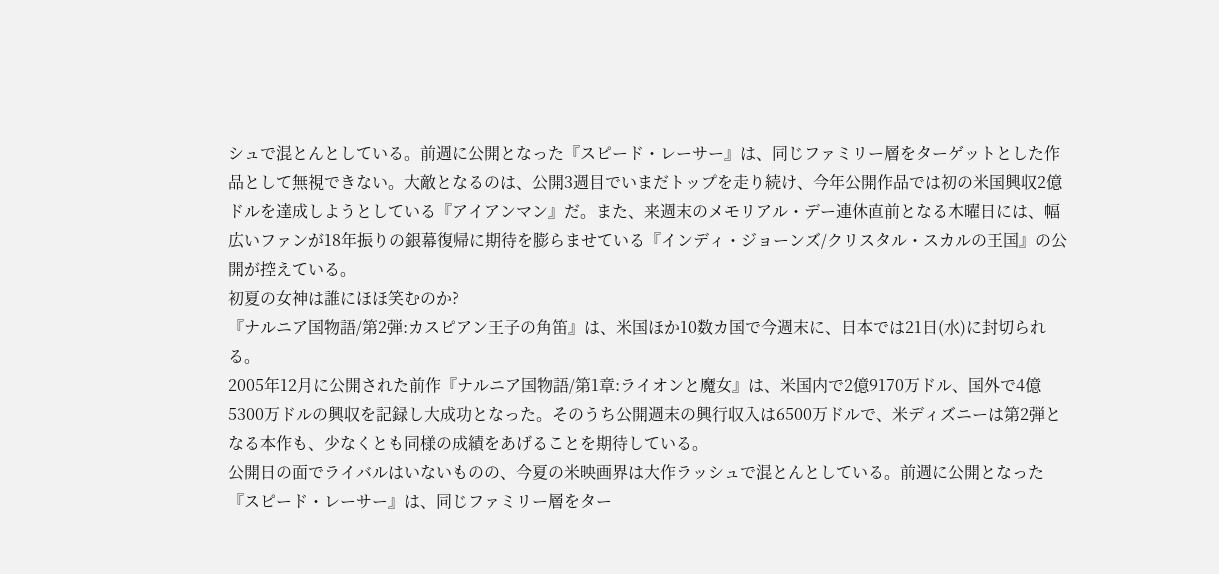シュで混とんとしている。前週に公開となった『スピード・レーサー』は、同じファミリー層をターゲットとした作品として無視できない。大敵となるのは、公開3週目でいまだトップを走り続け、今年公開作品では初の米国興収2億ドルを達成しようとしている『アイアンマン』だ。また、来週末のメモリアル・デー連休直前となる木曜日には、幅広いファンが18年振りの銀幕復帰に期待を膨らませている『インディ・ジョーンズ/クリスタル・スカルの王国』の公開が控えている。
初夏の女神は誰にほほ笑むのか?
『ナルニア国物語/第2弾:カスピアン王子の角笛』は、米国ほか10数カ国で今週末に、日本では21日(水)に封切られる。
2005年12月に公開された前作『ナルニア国物語/第1章:ライオンと魔女』は、米国内で2億9170万ドル、国外で4億5300万ドルの興収を記録し大成功となった。そのうち公開週末の興行収入は6500万ドルで、米ディズニーは第2弾となる本作も、少なくとも同様の成績をあげることを期待している。
公開日の面でライバルはいないものの、今夏の米映画界は大作ラッシュで混とんとしている。前週に公開となった『スピード・レーサー』は、同じファミリー層をター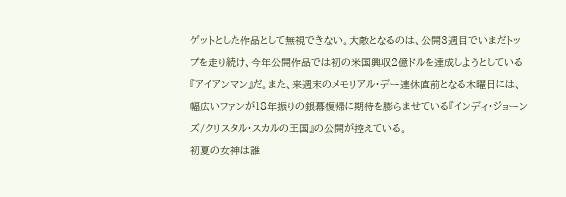ゲットとした作品として無視できない。大敵となるのは、公開3週目でいまだトップを走り続け、今年公開作品では初の米国興収2億ドルを達成しようとしている『アイアンマン』だ。また、来週末のメモリアル・デー連休直前となる木曜日には、幅広いファンが18年振りの銀幕復帰に期待を膨らませている『インディ・ジョーンズ/クリスタル・スカルの王国』の公開が控えている。
初夏の女神は誰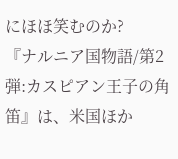にほほ笑むのか?
『ナルニア国物語/第2弾:カスピアン王子の角笛』は、米国ほか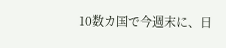10数カ国で今週末に、日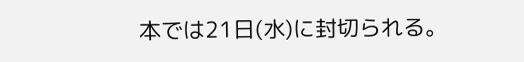本では21日(水)に封切られる。